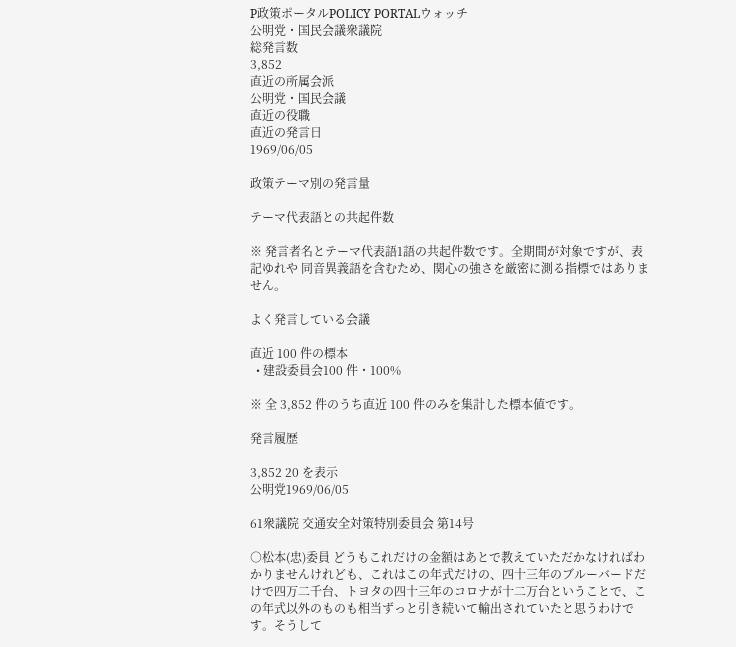P政策ポータルPOLICY PORTALウォッチ
公明党・国民会議衆議院
総発言数
3,852
直近の所属会派
公明党・国民会議
直近の役職
直近の発言日
1969/06/05

政策テーマ別の発言量

テーマ代表語との共起件数

※ 発言者名とテーマ代表語1語の共起件数です。全期間が対象ですが、表記ゆれや 同音異義語を含むため、関心の強さを厳密に測る指標ではありません。

よく発言している会議

直近 100 件の標本
  • 建設委員会100 件・100%

※ 全 3,852 件のうち直近 100 件のみを集計した標本値です。

発言履歴

3,852 20 を表示
公明党1969/06/05

61衆議院 交通安全対策特別委員会 第14号

○松本(忠)委員 どうもこれだけの金額はあとで教えていただかなければわかりませんけれども、これはこの年式だけの、四十三年のブルーバードだけで四万二千台、トヨタの四十三年のコロナが十二万台ということで、この年式以外のものも相当ずっと引き続いて輸出されていたと思うわけです。そうして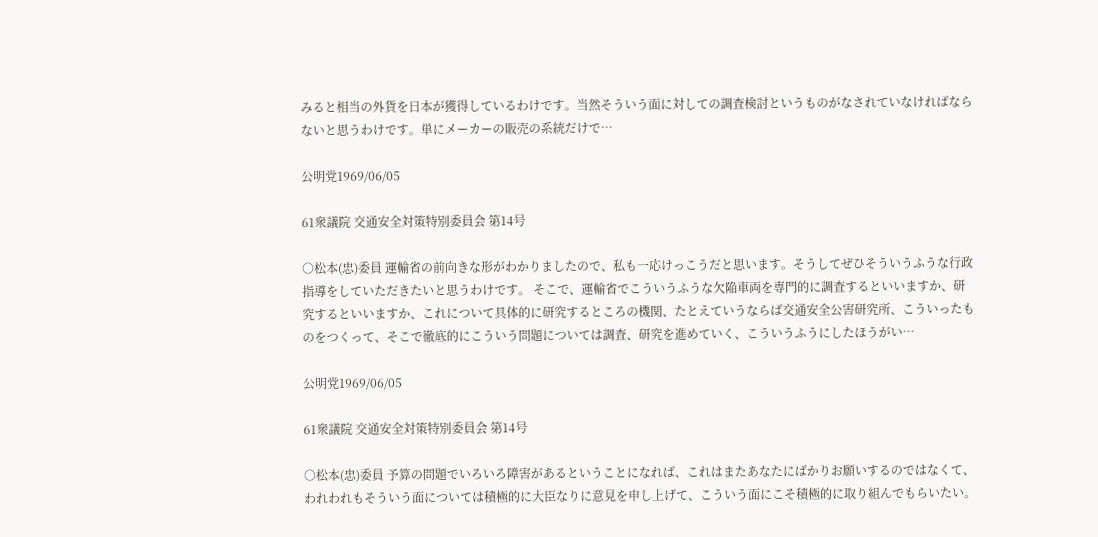みると相当の外貨を日本が獲得しているわけです。当然そういう面に対しての調査検討というものがなされていなければならないと思うわけです。単にメーカーの販売の系統だけで…

公明党1969/06/05

61衆議院 交通安全対策特別委員会 第14号

○松本(忠)委員 運輸省の前向きな形がわかりましたので、私も一応けっこうだと思います。そうしてぜひそういうふうな行政指導をしていただきたいと思うわけです。 そこで、運輸省でこういうふうな欠陥車両を専門的に調査するといいますか、研究するといいますか、これについて具体的に研究するところの機関、たとえていうならば交通安全公害研究所、こういったものをつくって、そこで徹底的にこういう問題については調査、研究を進めていく、こういうふうにしたほうがい…

公明党1969/06/05

61衆議院 交通安全対策特別委員会 第14号

○松本(忠)委員 予算の問題でいろいろ障害があるということになれば、これはまたあなたにばかりお願いするのではなくて、われわれもそういう面については積極的に大臣なりに意見を申し上げて、こういう面にこそ積極的に取り組んでもらいたい。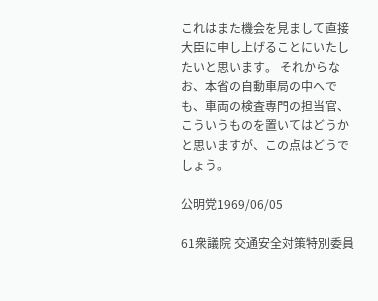これはまた機会を見まして直接大臣に申し上げることにいたしたいと思います。 それからなお、本省の自動車局の中へでも、車両の検査専門の担当官、こういうものを置いてはどうかと思いますが、この点はどうでしょう。

公明党1969/06/05

61衆議院 交通安全対策特別委員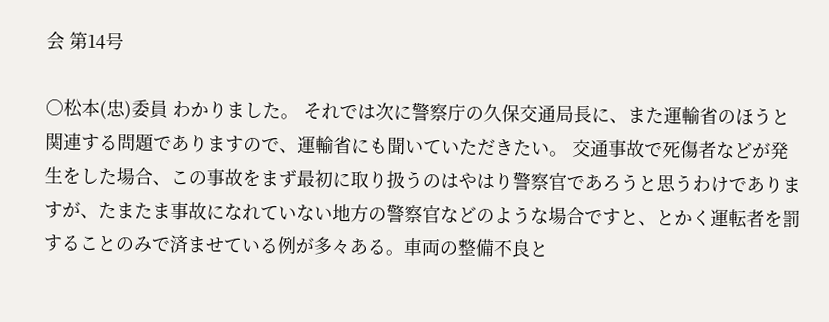会 第14号

○松本(忠)委員 わかりました。 それでは次に警察庁の久保交通局長に、また運輸省のほうと関連する問題でありますので、運輸省にも聞いていただきたい。 交通事故で死傷者などが発生をした場合、この事故をまず最初に取り扱うのはやはり警察官であろうと思うわけでありますが、たまたま事故になれていない地方の警察官などのような場合ですと、とかく運転者を罰することのみで済ませている例が多々ある。車両の整備不良と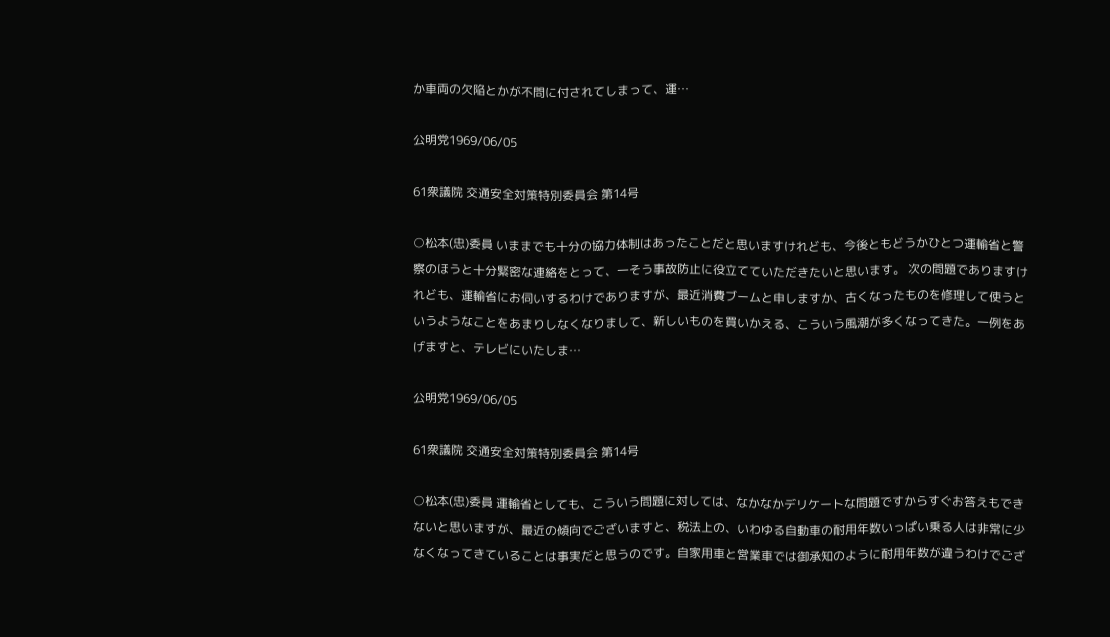か車両の欠陥とかが不問に付されてしまって、運…

公明党1969/06/05

61衆議院 交通安全対策特別委員会 第14号

○松本(忠)委員 いままでも十分の協力体制はあったことだと思いますけれども、今後ともどうかひとつ運輸省と警察のほうと十分緊密な連絡をとって、一そう事故防止に役立てていただきたいと思います。 次の問題でありますけれども、運輸省にお伺いするわけでありますが、最近消費ブームと申しますか、古くなったものを修理して使うというようなことをあまりしなくなりまして、新しいものを買いかえる、こういう風潮が多くなってきた。一例をあげますと、テレビにいたしま…

公明党1969/06/05

61衆議院 交通安全対策特別委員会 第14号

○松本(忠)委員 運輸省としても、こういう問題に対しては、なかなかデリケートな問題ですからすぐお答えもできないと思いますが、最近の傾向でございますと、税法上の、いわゆる自動車の耐用年数いっぱい乗る人は非常に少なくなってきていることは事実だと思うのです。自家用車と営業車では御承知のように耐用年数が違うわけでござ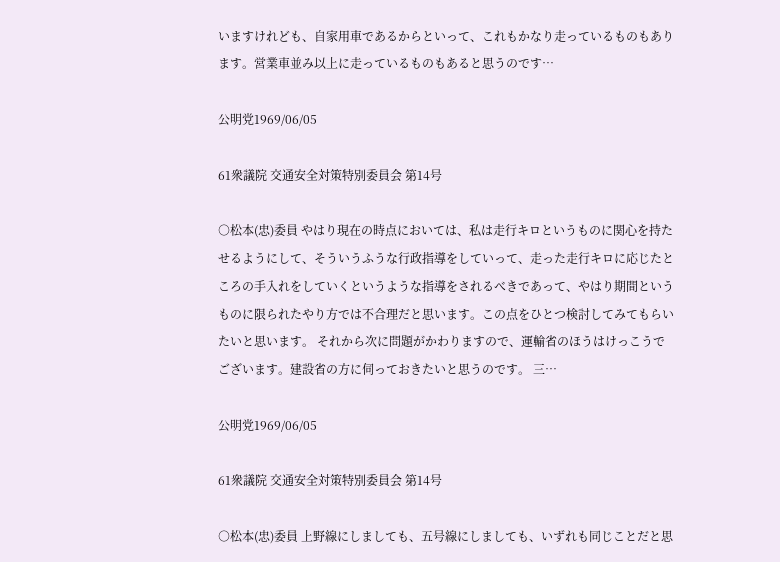いますけれども、自家用車であるからといって、これもかなり走っているものもあります。営業車並み以上に走っているものもあると思うのです…

公明党1969/06/05

61衆議院 交通安全対策特別委員会 第14号

○松本(忠)委員 やはり現在の時点においては、私は走行キロというものに関心を持たせるようにして、そういうふうな行政指導をしていって、走った走行キロに応じたところの手入れをしていくというような指導をされるべきであって、やはり期間というものに限られたやり方では不合理だと思います。この点をひとつ検討してみてもらいたいと思います。 それから次に問題がかわりますので、運輸省のほうはけっこうでございます。建設省の方に伺っておきたいと思うのです。 三…

公明党1969/06/05

61衆議院 交通安全対策特別委員会 第14号

○松本(忠)委員 上野線にしましても、五号線にしましても、いずれも同じことだと思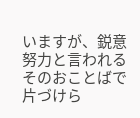いますが、鋭意努力と言われるそのおことばで片づけら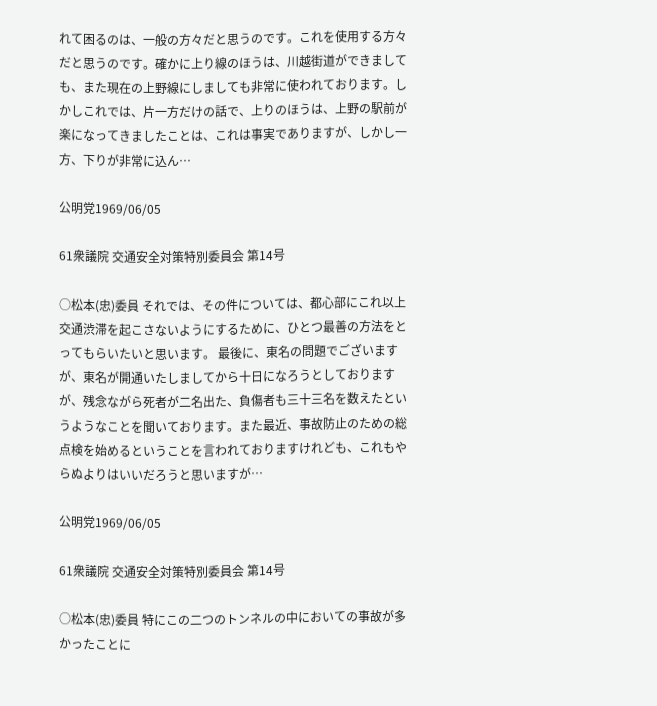れて困るのは、一般の方々だと思うのです。これを使用する方々だと思うのです。確かに上り線のほうは、川越街道ができましても、また現在の上野線にしましても非常に使われております。しかしこれでは、片一方だけの話で、上りのほうは、上野の駅前が楽になってきましたことは、これは事実でありますが、しかし一方、下りが非常に込ん…

公明党1969/06/05

61衆議院 交通安全対策特別委員会 第14号

○松本(忠)委員 それでは、その件については、都心部にこれ以上交通渋滞を起こさないようにするために、ひとつ最善の方法をとってもらいたいと思います。 最後に、東名の問題でございますが、東名が開通いたしましてから十日になろうとしておりますが、残念ながら死者が二名出た、負傷者も三十三名を数えたというようなことを聞いております。また最近、事故防止のための総点検を始めるということを言われておりますけれども、これもやらぬよりはいいだろうと思いますが…

公明党1969/06/05

61衆議院 交通安全対策特別委員会 第14号

○松本(忠)委員 特にこの二つのトンネルの中においての事故が多かったことに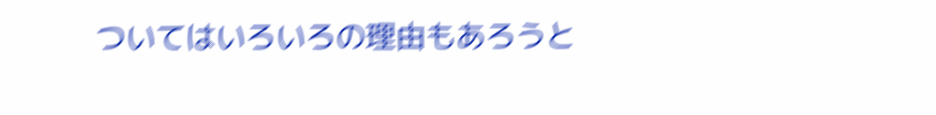ついてはいろいろの理由もあろうと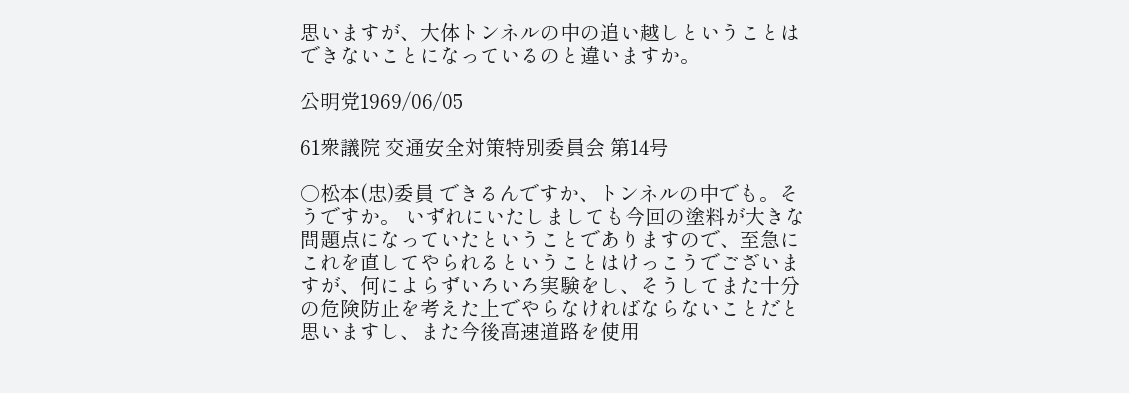思いますが、大体トンネルの中の追い越しということはできないことになっているのと違いますか。

公明党1969/06/05

61衆議院 交通安全対策特別委員会 第14号

○松本(忠)委員 できるんですか、トンネルの中でも。そうですか。 いずれにいたしましても今回の塗料が大きな問題点になっていたということでありますので、至急にこれを直してやられるということはけっこうでございますが、何によらずいろいろ実験をし、そうしてまた十分の危険防止を考えた上でやらなければならないことだと思いますし、また今後高速道路を使用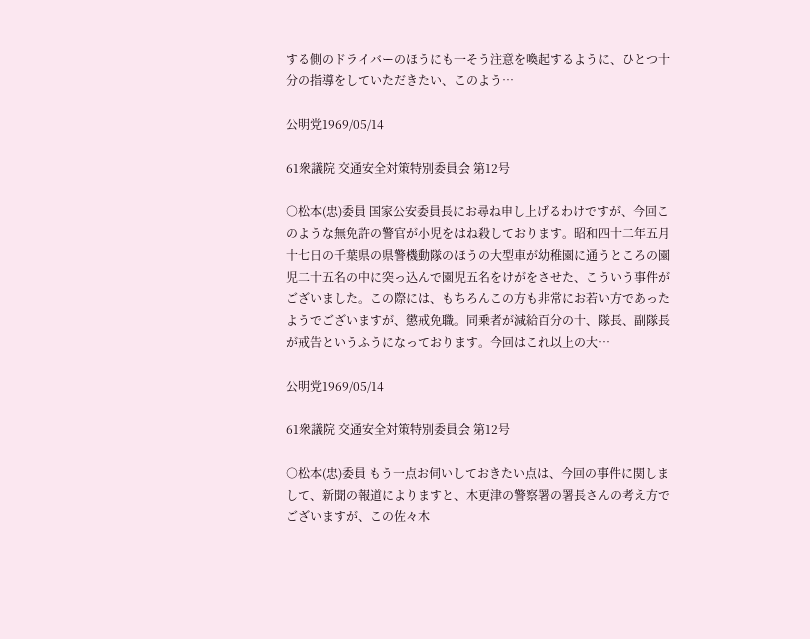する側のドライバーのほうにも一そう注意を喚起するように、ひとつ十分の指導をしていただきたい、このよう…

公明党1969/05/14

61衆議院 交通安全対策特別委員会 第12号

○松本(忠)委員 国家公安委員長にお尋ね申し上げるわけですが、今回このような無免許の警官が小児をはね殺しております。昭和四十二年五月十七日の千葉県の県警機動隊のほうの大型車が幼稚園に通うところの園児二十五名の中に突っ込んで園児五名をけがをさせた、こういう事件がございました。この際には、もちろんこの方も非常にお若い方であったようでございますが、懲戒免職。同乗者が減給百分の十、隊長、副隊長が戒告というふうになっております。今回はこれ以上の大…

公明党1969/05/14

61衆議院 交通安全対策特別委員会 第12号

○松本(忠)委員 もう一点お伺いしておきたい点は、今回の事件に関しまして、新聞の報道によりますと、木更津の警察署の署長さんの考え方でございますが、この佐々木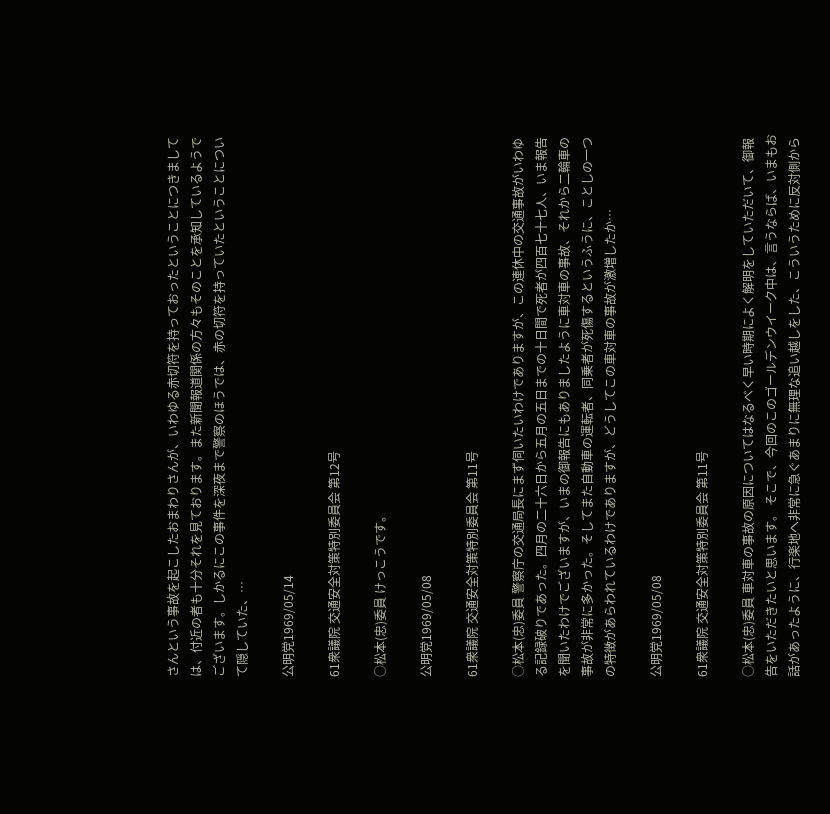さんという事故を起こしたおまわりさんが、いわゆる赤切符を持っておったということにつきましては、付近の者も十分それを見ております。また新聞報道関係の方々もそのことを承知しているようでございます。しかるにこの事件を深夜まで警察のほうでは、赤の切符を持っていたということについて隠していた、…

公明党1969/05/14

61衆議院 交通安全対策特別委員会 第12号

○松本(忠)委員 けっこうです。

公明党1969/05/08

61衆議院 交通安全対策特別委員会 第11号

○松本(忠)委員 警察庁の交通局長にまず伺いたいわけでありますが、この連休中の交通事故がいわゆる記録破りであった。四月の二十六日から五月の五日までの十日間で死者が四百七十七人、いま報告を聞いたわけでございますが、いまの御報告にもありましたように車対車の事故、それから二輪車の事故が非常に多かった。そしてまた自動車の運転者、同乗者が死傷するというふうに、ことしの一つの特徴があらわれているわけでありますが、どうしてこの車対車の事故が激増したか…

公明党1969/05/08

61衆議院 交通安全対策特別委員会 第11号

○松本(忠)委員 車対車の事故の原因についてはなるべく早い時期によく解明をしていただいて、御報告をいただきたいと思います。 そこで、今回のこのゴールデンウイーク中は、言うならば、いまもお話があったように、行楽地へ非常に急ぐあまりに無理な追い越しをした、こういうために反対側から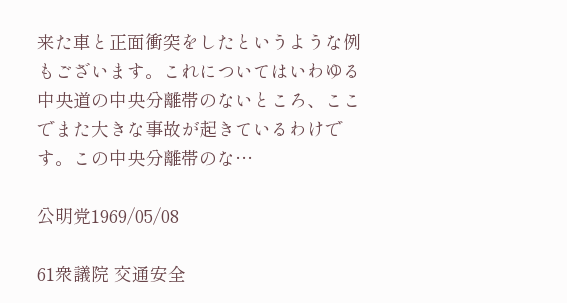来た車と正面衝突をしたというような例もございます。これについてはいわゆる中央道の中央分離帯のないところ、ここでまた大きな事故が起きているわけです。この中央分離帯のな…

公明党1969/05/08

61衆議院 交通安全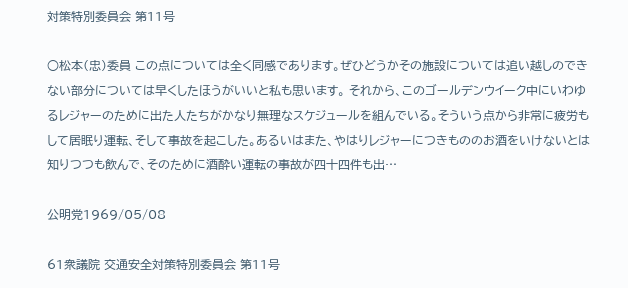対策特別委員会 第11号

○松本(忠)委員 この点については全く同感であります。ぜひどうかその施設については追い越しのできない部分については早くしたほうがいいと私も思います。 それから、このゴールデンウイーク中にいわゆるレジャーのために出た人たちがかなり無理なスケジュールを組んでいる。そういう点から非常に疲労もして居眠り運転、そして事故を起こした。あるいはまた、やはりレジャーにつきもののお酒をいけないとは知りつつも飲んで、そのために酒酔い運転の事故が四十四件も出…

公明党1969/05/08

61衆議院 交通安全対策特別委員会 第11号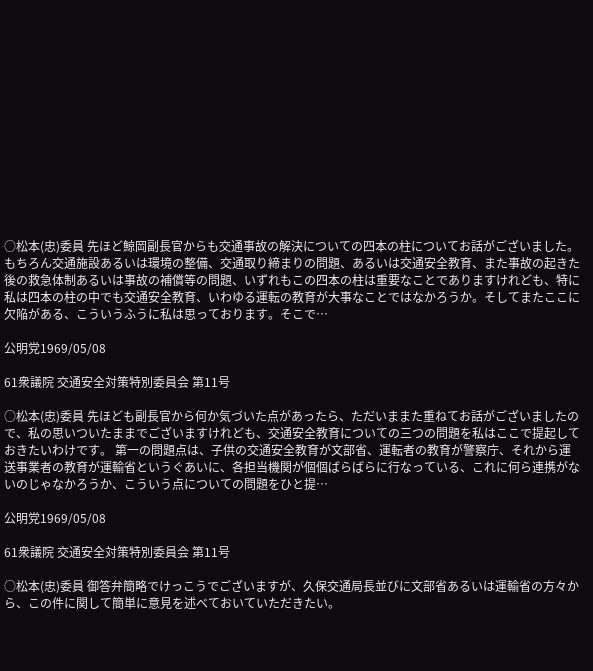○松本(忠)委員 先ほど鯨岡副長官からも交通事故の解決についての四本の柱についてお話がございました。もちろん交通施設あるいは環境の整備、交通取り締まりの問題、あるいは交通安全教育、また事故の起きた後の救急体制あるいは事故の補償等の問題、いずれもこの四本の柱は重要なことでありますけれども、特に私は四本の柱の中でも交通安全教育、いわゆる運転の教育が大事なことではなかろうか。そしてまたここに欠陥がある、こういうふうに私は思っております。そこで…

公明党1969/05/08

61衆議院 交通安全対策特別委員会 第11号

○松本(忠)委員 先ほども副長官から何か気づいた点があったら、ただいままた重ねてお話がございましたので、私の思いついたままでございますけれども、交通安全教育についての三つの問題を私はここで提起しておきたいわけです。 第一の問題点は、子供の交通安全教育が文部省、運転者の教育が警察庁、それから運送事業者の教育が運輸省というぐあいに、各担当機関が個個ばらばらに行なっている、これに何ら連携がないのじゃなかろうか、こういう点についての問題をひと提…

公明党1969/05/08

61衆議院 交通安全対策特別委員会 第11号

○松本(忠)委員 御答弁簡略でけっこうでございますが、久保交通局長並びに文部省あるいは運輸省の方々から、この件に関して簡単に意見を述べておいていただきたい。